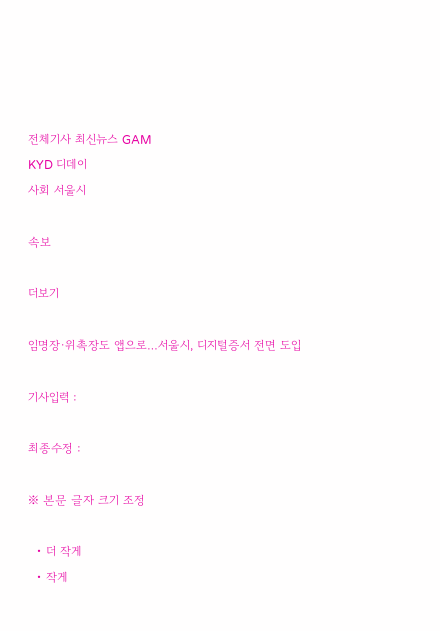전체기사 최신뉴스 GAM
KYD 디데이
사회 서울시

속보

더보기

임명장·위촉장도 앱으로…서울시, 디지털증서 전면 도입

기사입력 :

최종수정 :

※ 본문 글자 크기 조정

  • 더 작게
  • 작게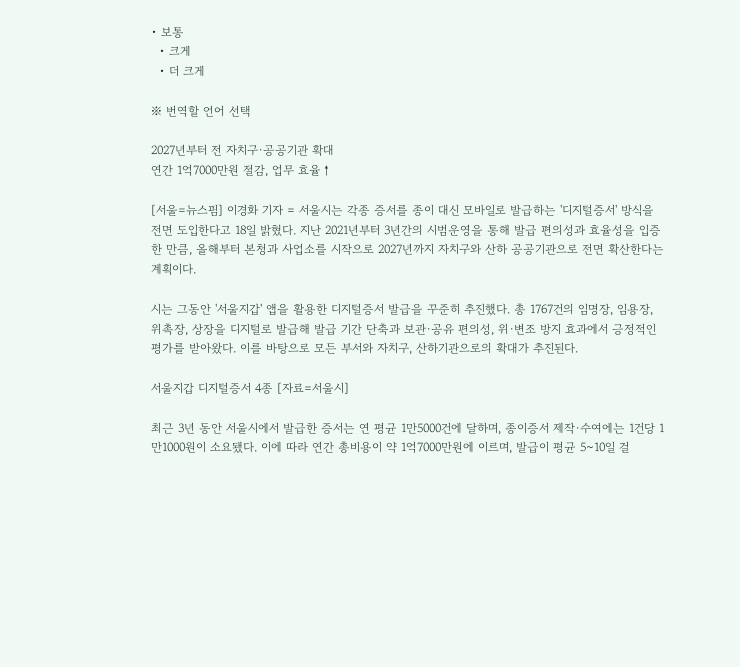• 보통
  • 크게
  • 더 크게

※ 번역할 언어 선택

2027년부터 전 자치구·공공기관 확대
연간 1억7000만원 절감, 업무 효율↑

[서울=뉴스핌] 이경화 기자 = 서울시는 각종 증서를 종이 대신 모바일로 발급하는 '디지털증서' 방식을 전면 도입한다고 18일 밝혔다. 지난 2021년부터 3년간의 시범운영을 통해 발급 편의성과 효율성을 입증한 만큼, 올해부터 본청과 사업소를 시작으로 2027년까지 자치구와 산하 공공기관으로 전면 확산한다는 계획이다.

시는 그동안 '서울지갑' 앱을 활용한 디지털증서 발급을 꾸준히 추진했다. 총 1767건의 임명장, 임용장, 위촉장, 상장을 디지털로 발급해 발급 기간 단축과 보관·공유 편의성, 위·변조 방지 효과에서 긍정적인 평가를 받아왔다. 이를 바탕으로 모든 부서와 자치구, 산하기관으로의 확대가 추진된다.

서울지갑 디지털증서 4종 [자료=서울시]

최근 3년 동안 서울시에서 발급한 증서는 연 평균 1만5000건에 달하며, 종이증서 제작·수여에는 1건당 1만1000원이 소요됐다. 이에 따라 연간 총비용이 약 1억7000만원에 이르며, 발급이 평균 5~10일 걸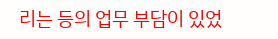리는 등의 업무 부담이 있었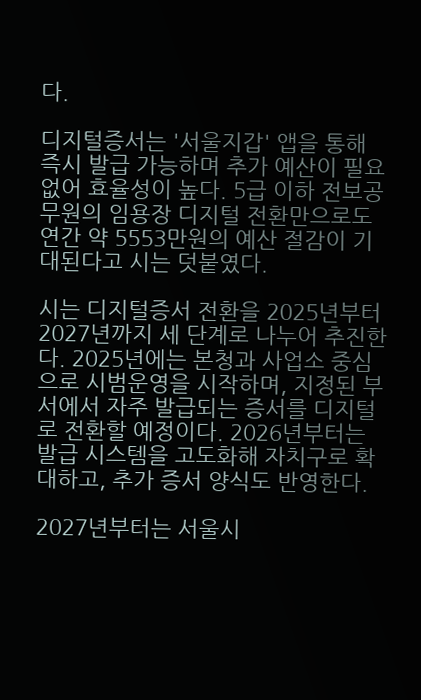다.

디지털증서는 '서울지갑' 앱을 통해 즉시 발급 가능하며 추가 예산이 필요 없어 효율성이 높다. 5급 이하 전보공무원의 임용장 디지털 전환만으로도 연간 약 5553만원의 예산 절감이 기대된다고 시는 덧붙였다.

시는 디지털증서 전환을 2025년부터 2027년까지 세 단계로 나누어 추진한다. 2025년에는 본청과 사업소 중심으로 시범운영을 시작하며, 지정된 부서에서 자주 발급되는 증서를 디지털로 전환할 예정이다. 2026년부터는 발급 시스템을 고도화해 자치구로 확대하고, 추가 증서 양식도 반영한다.

2027년부터는 서울시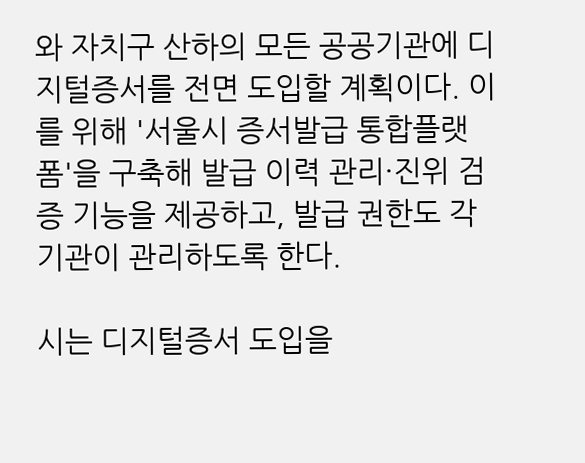와 자치구 산하의 모든 공공기관에 디지털증서를 전면 도입할 계획이다. 이를 위해 '서울시 증서발급 통합플랫폼'을 구축해 발급 이력 관리·진위 검증 기능을 제공하고, 발급 권한도 각 기관이 관리하도록 한다.

시는 디지털증서 도입을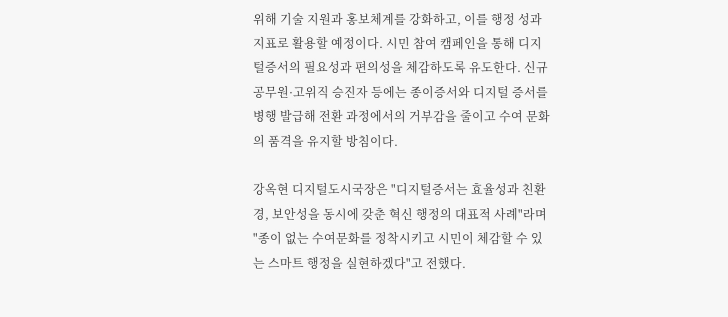위해 기술 지원과 홍보체계를 강화하고, 이를 행정 성과지표로 활용할 예정이다. 시민 참여 캠페인을 통해 디지털증서의 필요성과 편의성을 체감하도록 유도한다. 신규 공무원·고위직 승진자 등에는 종이증서와 디지털 증서를 병행 발급해 전환 과정에서의 거부감을 줄이고 수여 문화의 품격을 유지할 방침이다.

강옥현 디지털도시국장은 "디지털증서는 효율성과 친환경, 보안성을 동시에 갖춘 혁신 행정의 대표적 사례"라며 "종이 없는 수여문화를 정착시키고 시민이 체감할 수 있는 스마트 행정을 실현하겠다"고 전했다.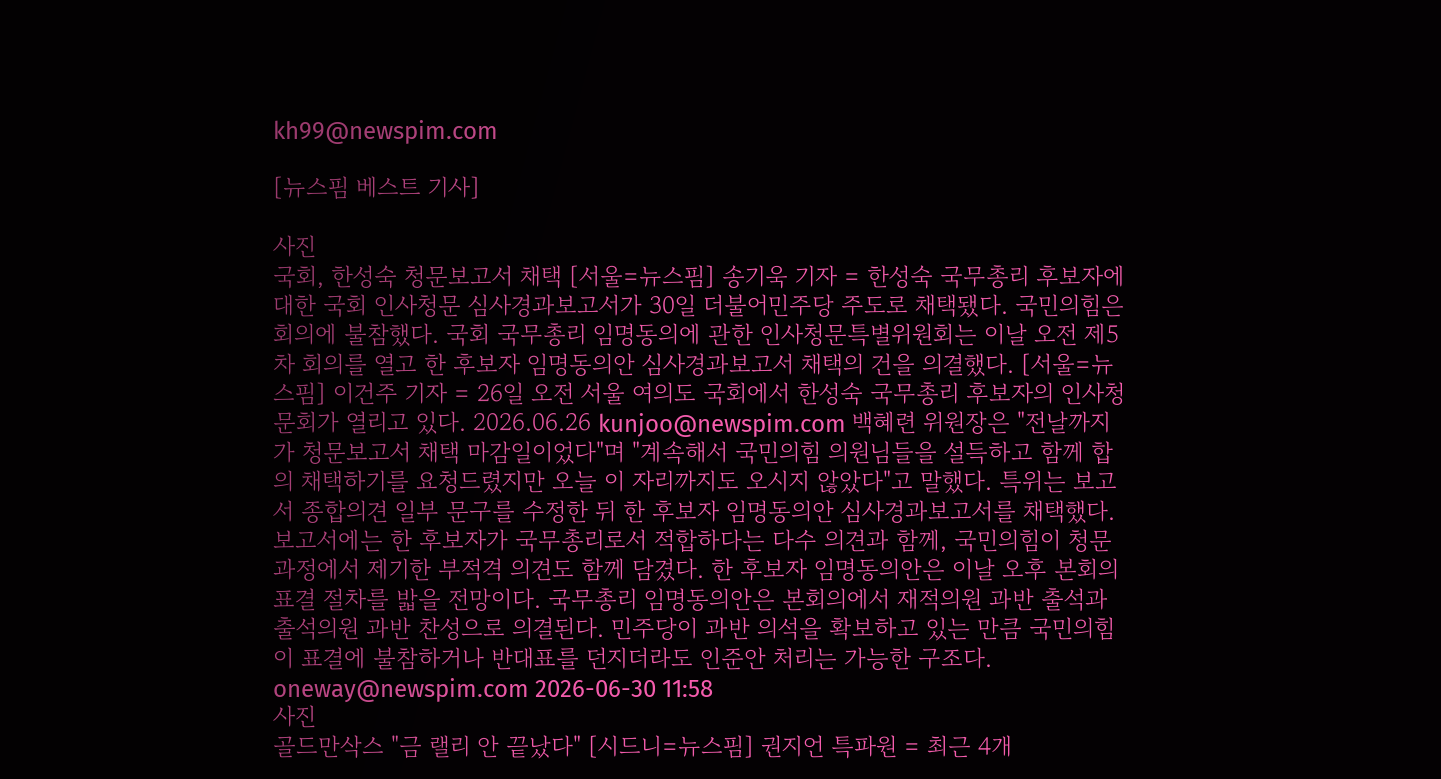kh99@newspim.com

[뉴스핌 베스트 기사]

사진
국회, 한성숙 청문보고서 채택 [서울=뉴스핌] 송기욱 기자 = 한성숙 국무총리 후보자에 대한 국회 인사청문 심사경과보고서가 30일 더불어민주당 주도로 채택됐다. 국민의힘은 회의에 불참했다. 국회 국무총리 임명동의에 관한 인사청문특별위원회는 이날 오전 제5차 회의를 열고 한 후보자 임명동의안 심사경과보고서 채택의 건을 의결했다. [서울=뉴스핌] 이건주 기자 = 26일 오전 서울 여의도 국회에서 한성숙 국무총리 후보자의 인사청문회가 열리고 있다. 2026.06.26 kunjoo@newspim.com 백혜련 위원장은 "전날까지가 청문보고서 채택 마감일이었다"며 "계속해서 국민의힘 의원님들을 설득하고 함께 합의 채택하기를 요청드렸지만 오늘 이 자리까지도 오시지 않았다"고 말했다. 특위는 보고서 종합의견 일부 문구를 수정한 뒤 한 후보자 임명동의안 심사경과보고서를 채택했다. 보고서에는 한 후보자가 국무총리로서 적합하다는 다수 의견과 함께, 국민의힘이 청문 과정에서 제기한 부적격 의견도 함께 담겼다. 한 후보자 임명동의안은 이날 오후 본회의 표결 절차를 밟을 전망이다. 국무총리 임명동의안은 본회의에서 재적의원 과반 출석과 출석의원 과반 찬성으로 의결된다. 민주당이 과반 의석을 확보하고 있는 만큼 국민의힘이 표결에 불참하거나 반대표를 던지더라도 인준안 처리는 가능한 구조다. oneway@newspim.com 2026-06-30 11:58
사진
골드만삭스 "금 랠리 안 끝났다" [시드니=뉴스핌] 권지언 특파원 = 최근 4개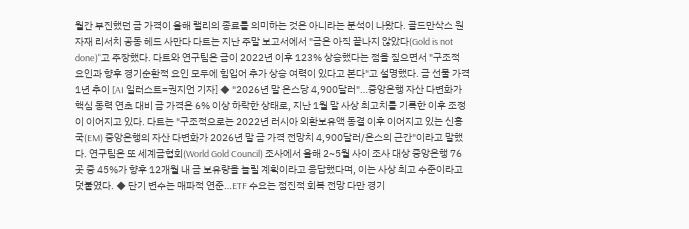월간 부진했던 금 가격이 올해 랠리의 종료를 의미하는 것은 아니라는 분석이 나왔다. 골드만삭스 원자재 리서치 공동 헤드 사만다 다트는 지난 주말 보고서에서 "금은 아직 끝나지 않았다(Gold is not done)"고 주장했다. 다트와 연구팀은 금이 2022년 이후 123% 상승했다는 점을 짚으면서 "구조적 요인과 향후 경기순환적 요인 모두에 힘입어 추가 상승 여력이 있다고 본다"고 설명했다. 금 선물 가격 1년 추이 [AI 일러스트=권지언 기자] ◆ "2026년 말 온스당 4,900달러"…중앙은행 자산 다변화가 핵심 동력 연초 대비 금 가격은 6% 이상 하락한 상태로, 지난 1월 말 사상 최고치를 기록한 이후 조정이 이어지고 있다. 다트는 "구조적으로는 2022년 러시아 외환보유액 동결 이후 이어지고 있는 신흥국(EM) 중앙은행의 자산 다변화가 2026년 말 금 가격 전망치 4,900달러/온스의 근간"이라고 말했다. 연구팀은 또 세계금협회(World Gold Council) 조사에서 올해 2~5월 사이 조사 대상 중앙은행 76곳 중 45%가 향후 12개월 내 금 보유량을 늘릴 계획이라고 응답했다며, 이는 사상 최고 수준이라고 덧붙였다. ◆ 단기 변수는 매파적 연준…ETF 수요는 점진적 회복 전망 다만 경기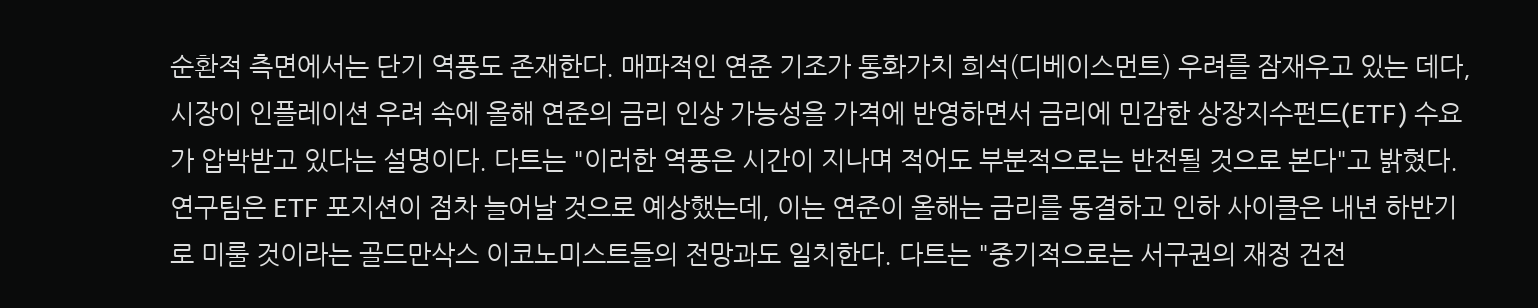순환적 측면에서는 단기 역풍도 존재한다. 매파적인 연준 기조가 통화가치 희석(디베이스먼트) 우려를 잠재우고 있는 데다, 시장이 인플레이션 우려 속에 올해 연준의 금리 인상 가능성을 가격에 반영하면서 금리에 민감한 상장지수펀드(ETF) 수요가 압박받고 있다는 설명이다. 다트는 "이러한 역풍은 시간이 지나며 적어도 부분적으로는 반전될 것으로 본다"고 밝혔다. 연구팀은 ETF 포지션이 점차 늘어날 것으로 예상했는데, 이는 연준이 올해는 금리를 동결하고 인하 사이클은 내년 하반기로 미룰 것이라는 골드만삭스 이코노미스트들의 전망과도 일치한다. 다트는 "중기적으로는 서구권의 재정 건전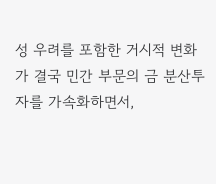성 우려를 포함한 거시적 변화가 결국 민간 부문의 금 분산투자를 가속화하면서,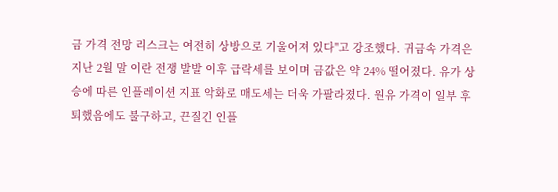금 가격 전망 리스크는 여전히 상방으로 기울어져 있다"고 강조했다. 귀금속 가격은 지난 2월 말 이란 전쟁 발발 이후 급락세를 보이며 금값은 약 24% 떨어졌다. 유가 상승에 따른 인플레이션 지표 악화로 매도세는 더욱 가팔라졌다. 원유 가격이 일부 후퇴했음에도 불구하고, 끈질긴 인플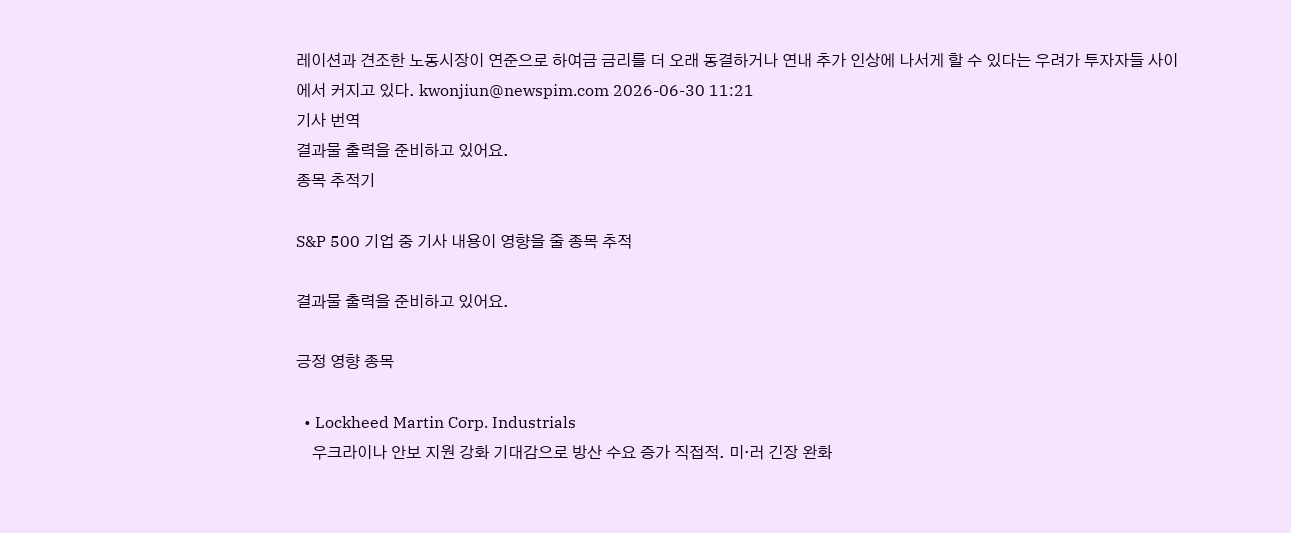레이션과 견조한 노동시장이 연준으로 하여금 금리를 더 오래 동결하거나 연내 추가 인상에 나서게 할 수 있다는 우려가 투자자들 사이에서 커지고 있다. kwonjiun@newspim.com 2026-06-30 11:21
기사 번역
결과물 출력을 준비하고 있어요.
종목 추적기

S&P 500 기업 중 기사 내용이 영향을 줄 종목 추적

결과물 출력을 준비하고 있어요.

긍정 영향 종목

  • Lockheed Martin Corp. Industrials
    우크라이나 안보 지원 강화 기대감으로 방산 수요 증가 직접적. 미·러 긴장 완화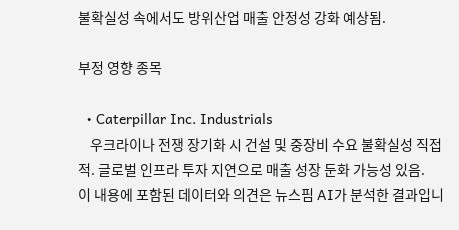불확실성 속에서도 방위산업 매출 안정성 강화 예상됨.

부정 영향 종목

  • Caterpillar Inc. Industrials
    우크라이나 전쟁 장기화 시 건설 및 중장비 수요 불확실성 직접적. 글로벌 인프라 투자 지연으로 매출 성장 둔화 가능성 있음.
이 내용에 포함된 데이터와 의견은 뉴스핌 AI가 분석한 결과입니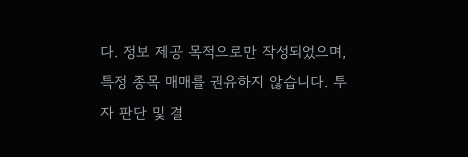다. 정보 제공 목적으로만 작성되었으며, 특정 종목 매매를 권유하지 않습니다. 투자 판단 및 결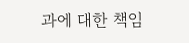과에 대한 책임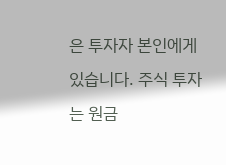은 투자자 본인에게 있습니다. 주식 투자는 원금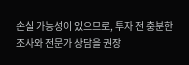손실 가능성이 있으므로, 투자 전 충분한 조사와 전문가 상담을 권장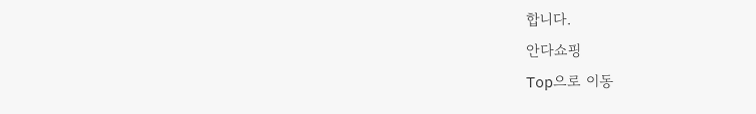합니다.
안다쇼핑
Top으로 이동